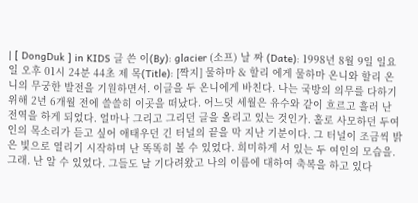| [ DongDuk ] in KIDS 글 쓴 이(By): glacier (소프) 날 짜 (Date): 1998년 8월 9일 일요일 오후 01시 24분 44초 제 목(Title): [짝지] 물하마 & 할리 에게 물하마 온니와 할리 온니의 무궁한 발전을 기원하면서. 이글을 두 온니에게 바친다. 나는 국방의 의무를 다하기 위해 2년 6개월 전에 쓸쓸히 이곳을 떠났다. 어느덧 세월은 유수와 같이 흐르고 흘러 난 전역을 하게 되었다. 얼마나 그리고 그리던 글을 올리고 있는 것인가. 홀로 사모하던 두여인의 목소리가 듣고 싶어 애태우던 긴 터널의 끝을 막 지난 기분이다. 그 터널이 조금씩 밝은 빛으로 열리기 시작하며 난 똑똑히 볼 수 있었다. 희미하게 서 있는 두 여인의 모습을. 그래. 난 알 수 있었다. 그들도 날 기다려왔고 나의 이름에 대하여 축복을 하고 있다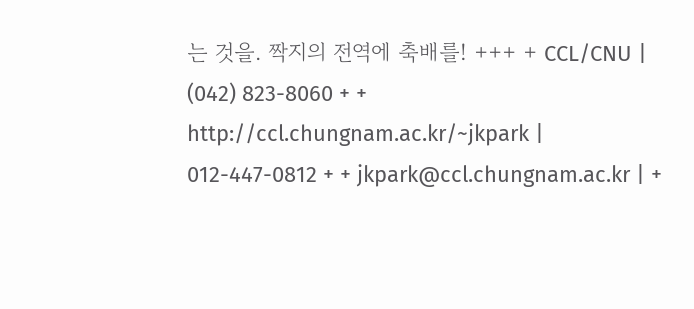는 것을. 짝지의 전역에 축배를! +++ + CCL/CNU | (042) 823-8060 + + http://ccl.chungnam.ac.kr/~jkpark | 012-447-0812 + + jkpark@ccl.chungnam.ac.kr | +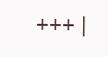+++ |